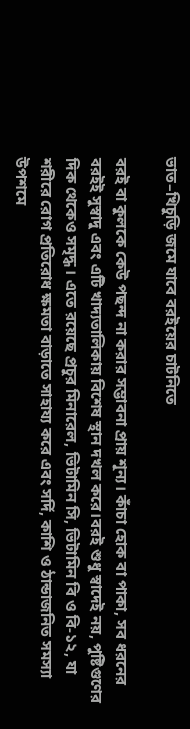ভাত–খিচুড়ি জমে যাবে বরইয়ের চাটনিতে

বরই বা কুলকে কেউ পছন্দ না করার সম্ভাবনা প্রায় শূন্য। কাঁচা হোক বা পাকা, সব ধরনের বরইই সুস্বাদু এবং এটি খাদ্যতালিকায় বিশেষ স্থান দখল করে।বরই শুধু স্বাদেই নয়, পুষ্টিগুণের দিক থেকেও সমৃদ্ধ। এতে রয়েছে প্রচুর মিনারেল, ভিটামিন সি, ভিটামিন বি ও বি-১২, যা শরীরে রোগ প্রতিরোধ ক্ষমতা বাড়াতে সাহায্য করে এবং সর্দি, কাশি ও ঠান্ডাজনিত সমস্যা উপশমে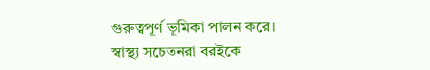গুরুত্বপূর্ণ ভূমিকা পালন করে।
স্বাস্থ্য সচেতনরা বরইকে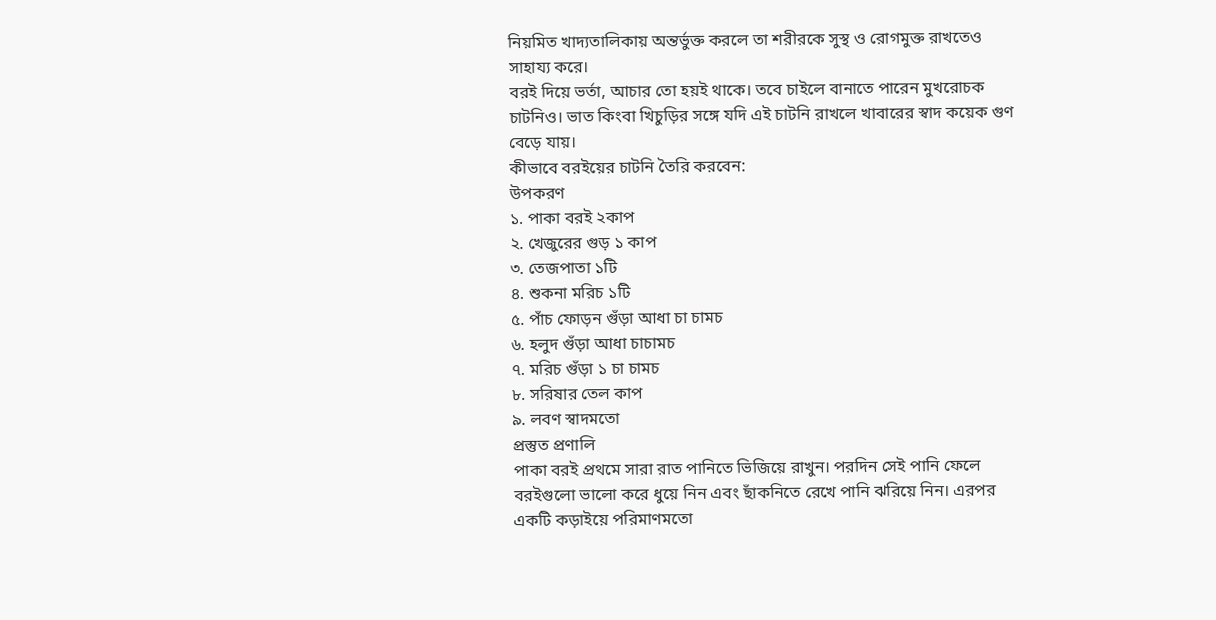নিয়মিত খাদ্যতালিকায় অন্তর্ভুক্ত করলে তা শরীরকে সুস্থ ও রোগমুক্ত রাখতেও সাহায্য করে।
বরই দিয়ে ভর্তা, আচার তো হয়ই থাকে। তবে চাইলে বানাতে পারেন মুখরোচক চাটনিও। ভাত কিংবা খিচুড়ির সঙ্গে যদি এই চাটনি রাখলে খাবারের স্বাদ কয়েক গুণ বেড়ে যায়।
কীভাবে বরইয়ের চাটনি তৈরি করবেন:
উপকরণ
১. পাকা বরই ২কাপ
২. খেজুরের গুড় ১ কাপ
৩. তেজপাতা ১টি
৪. শুকনা মরিচ ১টি
৫. পাঁচ ফোড়ন গুঁড়া আধা চা চামচ
৬. হলুদ গুঁড়া আধা চাচামচ
৭. মরিচ গুঁড়া ১ চা চামচ
৮. সরিষার তেল কাপ
৯. লবণ স্বাদমতো
প্রস্তুত প্রণালি
পাকা বরই প্রথমে সারা রাত পানিতে ভিজিয়ে রাখুন। পরদিন সেই পানি ফেলে বরইগুলো ভালো করে ধুয়ে নিন এবং ছাঁকনিতে রেখে পানি ঝরিয়ে নিন। এরপর একটি কড়াইয়ে পরিমাণমতো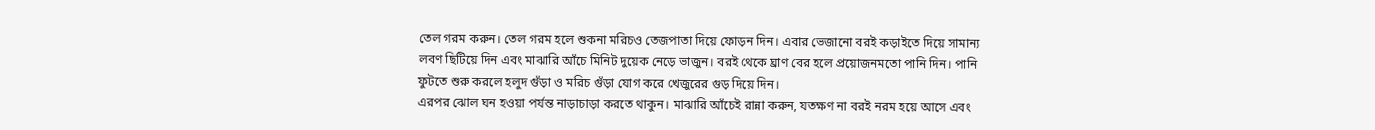তেল গরম করুন। তেল গরম হলে শুকনা মরিচও তেজপাতা দিয়ে ফোড়ন দিন। এবার ভেজানো বরই কড়াইতে দিয়ে সামান্য লবণ ছিটিয়ে দিন এবং মাঝারি আঁচে মিনিট দুয়েক নেড়ে ভাজুন। বরই থেকে ঘ্রাণ বের হলে প্রয়োজনমতো পানি দিন। পানি ফুটতে শুরু করলে হলুদ গুঁড়া ও মরিচ গুঁড়া যোগ করে খেজুরের গুড় দিয়ে দিন।
এরপর ঝোল ঘন হওয়া পর্যন্ত নাড়াচাড়া করতে থাকুন। মাঝারি আঁচেই রান্না করুন, যতক্ষণ না বরই নরম হয়ে আসে এবং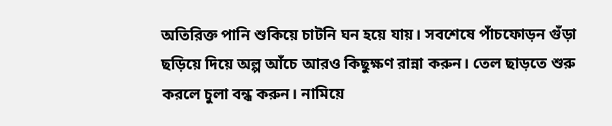অতিরিক্ত পানি শুকিয়ে চাটনি ঘন হয়ে যায়। সবশেষে পাঁচফোড়ন গুঁড়া ছড়িয়ে দিয়ে অল্প আঁচে আরও কিছুক্ষণ রান্না করুন। তেল ছাড়তে শুরু করলে চুলা বন্ধ করুন। নামিয়ে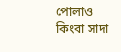পোলাও কিংবা সাদা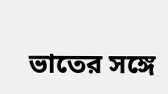ভাতের সঙ্গে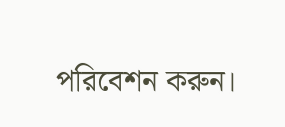পরিবেশন করুন।